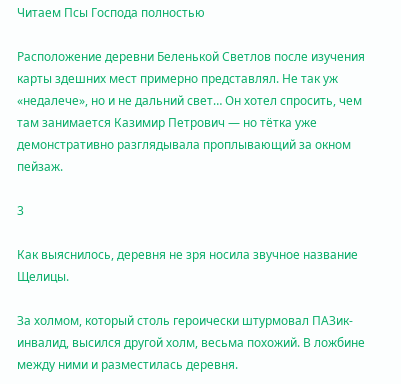Читаем Псы Господа полностью

Расположение деревни Беленькой Светлов после изучения карты здешних мест примерно представлял. Не так уж «недалече», но и не дальний свет… Он хотел спросить, чем там занимается Казимир Петрович — но тётка уже демонстративно разглядывала проплывающий за окном пейзаж.

3

Как выяснилось, деревня не зря носила звучное название Щелицы.

За холмом, который столь героически штурмовал ПАЗик-инвалид, высился другой холм, весьма похожий. В ложбине между ними и разместилась деревня.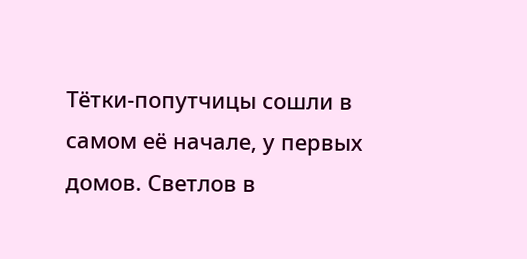Тётки-попутчицы сошли в самом её начале, у первых домов. Светлов в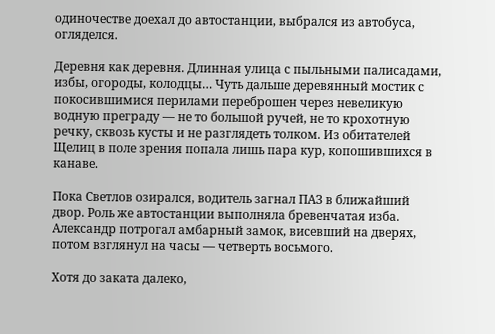одиночестве доехал до автостанции, выбрался из автобуса, огляделся.

Деревня как деревня. Длинная улица с пыльными палисадами, избы, огороды, колодцы… Чуть дальше деревянный мостик с покосившимися перилами переброшен через невеликую водную преграду — не то большой ручей, не то крохотную речку, сквозь кусты и не разглядеть толком. Из обитателей Щелиц в поле зрения попала лишь пара кур, копошившихся в канаве.

Пока Светлов озирался, водитель загнал ПАЗ в ближайший двор. Роль же автостанции выполняла бревенчатая изба. Александр потрогал амбарный замок, висевший на дверях, потом взглянул на часы — четверть восьмого.

Хотя до заката далеко,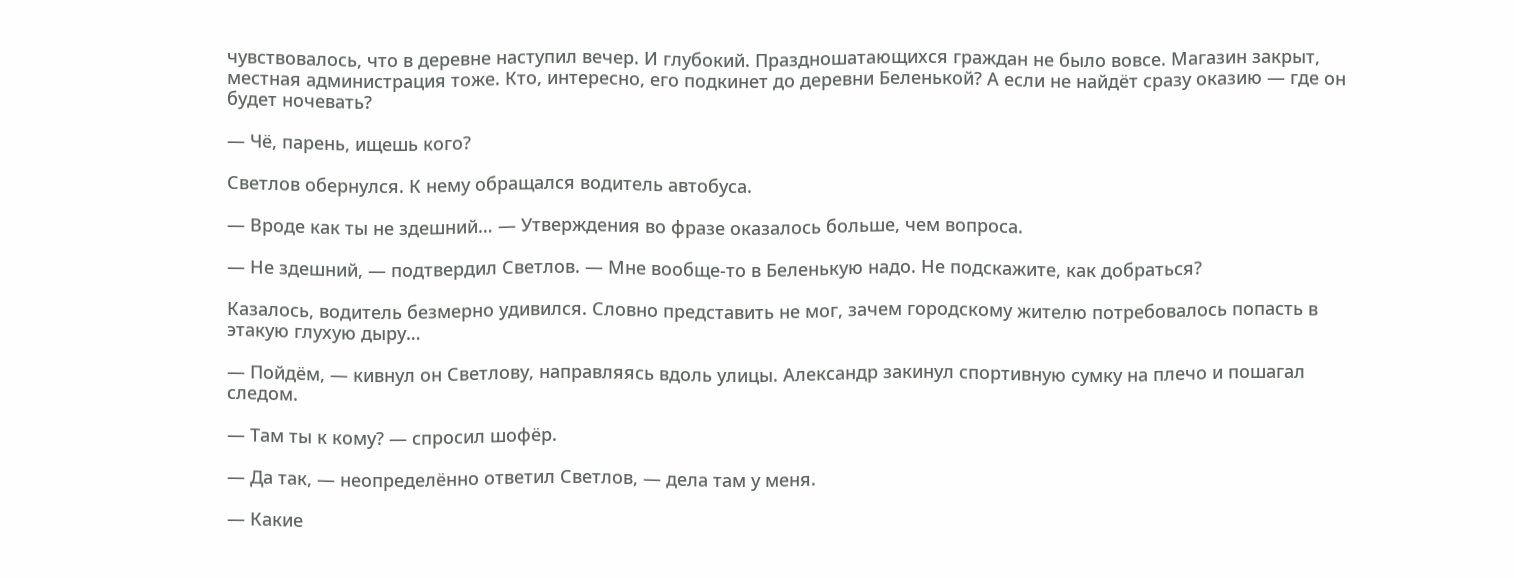чувствовалось, что в деревне наступил вечер. И глубокий. Праздношатающихся граждан не было вовсе. Магазин закрыт, местная администрация тоже. Кто, интересно, его подкинет до деревни Беленькой? А если не найдёт сразу оказию — где он будет ночевать?

— Чё, парень, ищешь кого?

Светлов обернулся. К нему обращался водитель автобуса.

— Вроде как ты не здешний… — Утверждения во фразе оказалось больше, чем вопроса.

— Не здешний, — подтвердил Светлов. — Мне вообще-то в Беленькую надо. Не подскажите, как добраться?

Казалось, водитель безмерно удивился. Словно представить не мог, зачем городскому жителю потребовалось попасть в этакую глухую дыру…

— Пойдём, — кивнул он Светлову, направляясь вдоль улицы. Александр закинул спортивную сумку на плечо и пошагал следом.

— Там ты к кому? — спросил шофёр.

— Да так, — неопределённо ответил Светлов, — дела там у меня.

— Какие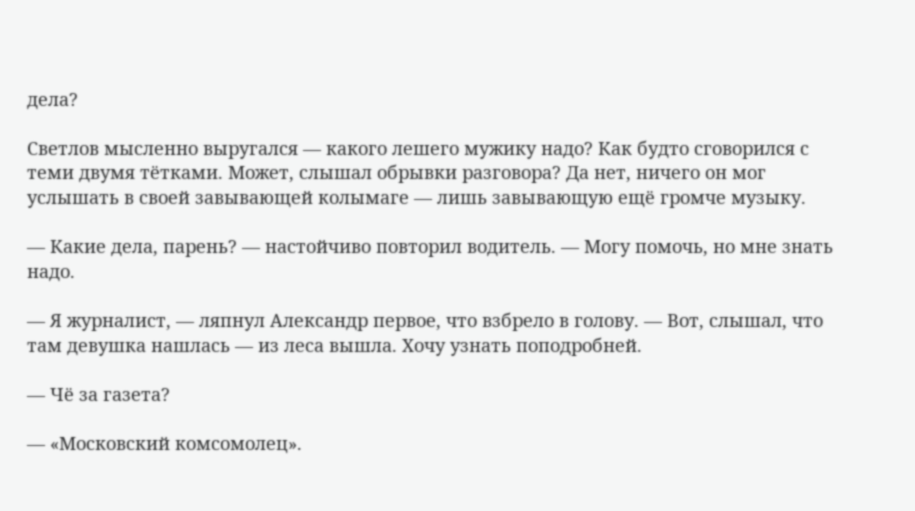дела?

Светлов мысленно выругался — какого лешего мужику надо? Как будто сговорился с теми двумя тётками. Может, слышал обрывки разговора? Да нет, ничего он мог услышать в своей завывающей колымаге — лишь завывающую ещё громче музыку.

— Какие дела, парень? — настойчиво повторил водитель. — Могу помочь, но мне знать надо.

— Я журналист, — ляпнул Александр первое, что взбрело в голову. — Вот, слышал, что там девушка нашлась — из леса вышла. Хочу узнать поподробней.

— Чё за газета?

— «Московский комсомолец».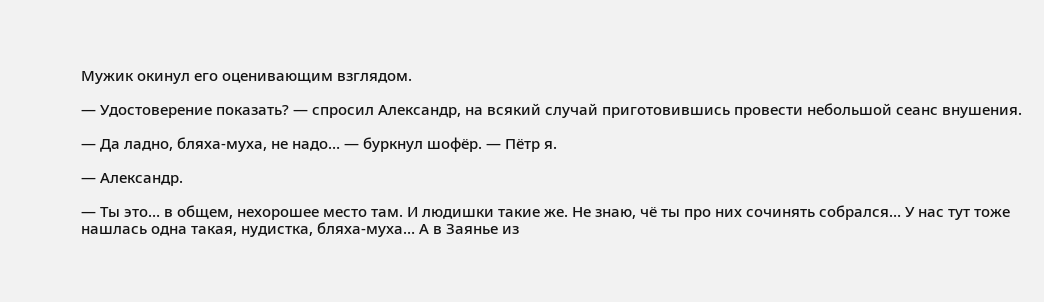Мужик окинул его оценивающим взглядом.

— Удостоверение показать? — спросил Александр, на всякий случай приготовившись провести небольшой сеанс внушения.

— Да ладно, бляха-муха, не надо… — буркнул шофёр. — Пётр я.

— Александр.

— Ты это… в общем, нехорошее место там. И людишки такие же. Не знаю, чё ты про них сочинять собрался… У нас тут тоже нашлась одна такая, нудистка, бляха-муха… А в Заянье из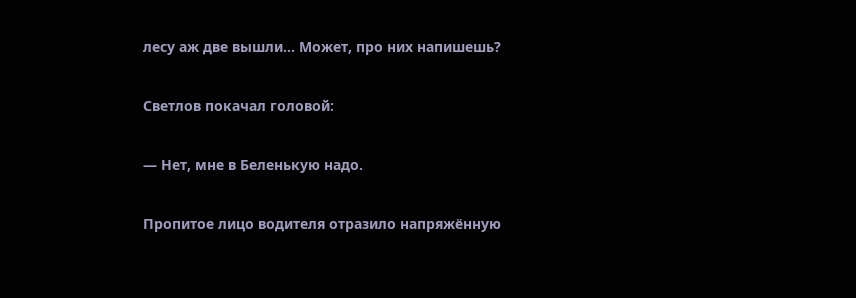лесу аж две вышли… Может, про них напишешь?

Светлов покачал головой:

— Нет, мне в Беленькую надо.

Пропитое лицо водителя отразило напряжённую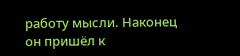работу мысли. Наконец он пришёл к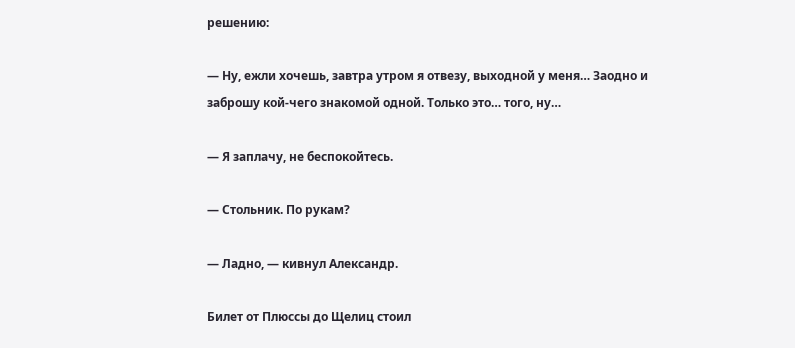решению:

— Ну, ежли хочешь, завтра утром я отвезу, выходной у меня… Заодно и заброшу кой-чего знакомой одной. Только это… того, ну…

— Я заплачу, не беспокойтесь.

— Стольник. По рукам?

— Ладно, — кивнул Александр.

Билет от Плюссы до Щелиц стоил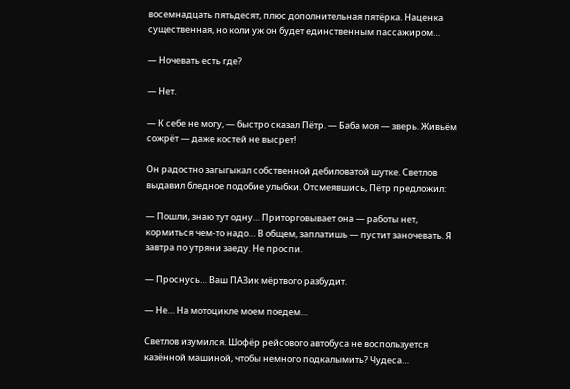восемнадцать пятьдесят, плюс дополнительная пятёрка. Наценка существенная, но коли уж он будет единственным пассажиром…

— Ночевать есть где?

— Нет.

— К себе не могу, — быстро сказал Пётр. — Баба моя — зверь. Живьём сожрёт — даже костей не высрет!

Он радостно загыгыкал собственной дебиловатой шутке. Светлов выдавил бледное подобие улыбки. Отсмеявшись, Пётр предложил:

— Пошли, знаю тут одну… Приторговывает она — работы нет, кормиться чем-то надо… В общем, заплатишь — пустит заночевать. Я завтра по утряни заеду. Не проспи.

— Проснусь… Ваш ПАЗик мёртвого разбудит.

— Не… На мотоцикле моем поедем…

Светлов изумился. Шофёр рейсового автобуса не воспользуется казённой машиной, чтобы немного подкалымить? Чудеса…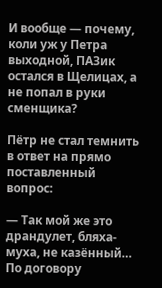И вообще — почему, коли уж у Петра выходной, ПАЗик остался в Щелицах, а не попал в руки сменщика?

Пётр не стал темнить в ответ на прямо поставленный вопрос:

— Так мой же это драндулет, бляха-муха, не казённый… По договору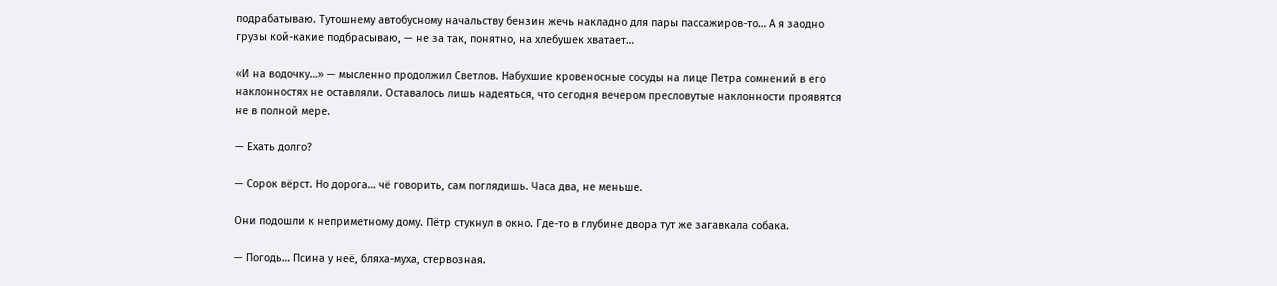подрабатываю. Тутошнему автобусному начальству бензин жечь накладно для пары пассажиров-то… А я заодно грузы кой-какие подбрасываю, — не за так, понятно, на хлебушек хватает…

«И на водочку…» — мысленно продолжил Светлов. Набухшие кровеносные сосуды на лице Петра сомнений в его наклонностях не оставляли. Оставалось лишь надеяться, что сегодня вечером пресловутые наклонности проявятся не в полной мере.

— Ехать долго?

— Сорок вёрст. Но дорога… чё говорить, сам поглядишь. Часа два, не меньше.

Они подошли к неприметному дому. Пётр стукнул в окно. Где-то в глубине двора тут же загавкала собака.

— Погодь… Псина у неё, бляха-муха, стервозная.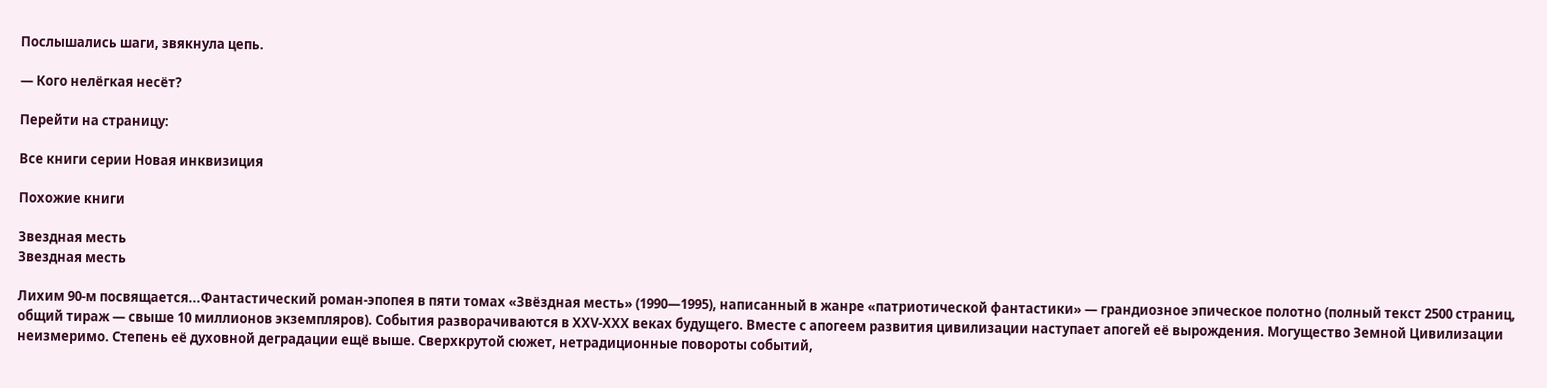Послышались шаги, звякнула цепь.

— Кого нелёгкая несёт?

Перейти на страницу:

Все книги серии Новая инквизиция

Похожие книги

Звездная месть
Звездная месть

Лихим 90-м посвящается...Фантастический роман-эпопея в пяти томах «Звёздная месть» (1990—1995), написанный в жанре «патриотической фантастики» — грандиозное эпическое полотно (полный текст 2500 страниц, общий тираж — свыше 10 миллионов экземпляров). События разворачиваются в ХХV-ХХХ веках будущего. Вместе с апогеем развития цивилизации наступает апогей её вырождения. Могущество Земной Цивилизации неизмеримо. Степень её духовной деградации ещё выше. Сверхкрутой сюжет, нетрадиционные повороты событий,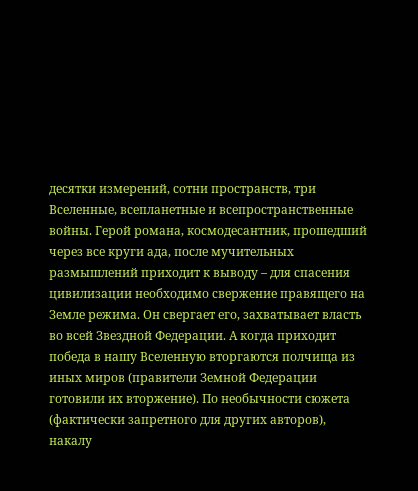десятки измерений, сотни пространств, три Вселенные, всепланетные и всепространственные войны. Герой романа, космодесантник, прошедший через все круги ада, после мучительных размышлений приходит к выводу – для спасения цивилизации необходимо свержение правящего на Земле режима. Он свергает его, захватывает власть во всей Звездной Федерации. А когда приходит победа в нашу Вселенную вторгаются полчища из иных миров (правители Земной Федерации готовили их вторжение). По необычности сюжета (фактически запретного для других авторов), накалу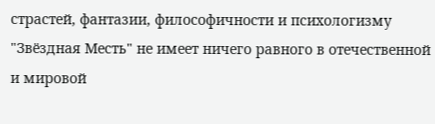страстей, фантазии, философичности и психологизму "Звёздная Месть" не имеет ничего равного в отечественной и мировой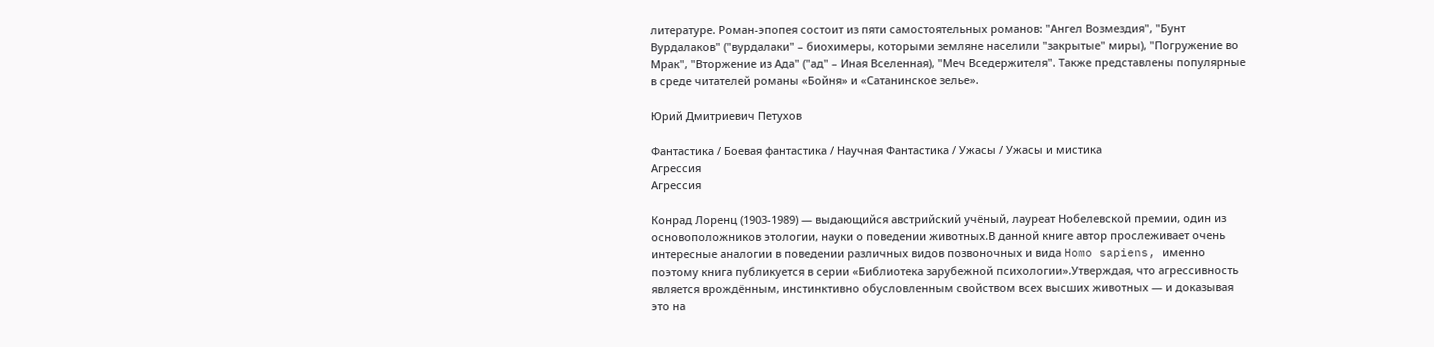литературе. Роман-эпопея состоит из пяти самостоятельных романов: "Ангел Возмездия", "Бунт Вурдалаков" ("вурдалаки" – биохимеры, которыми земляне населили "закрытые" миры), "Погружение во Мрак", "Вторжение из Ада" ("ад" – Иная Вселенная), "Меч Вседержителя". Также представлены популярные в среде читателей романы «Бойня» и «Сатанинское зелье».

Юрий Дмитриевич Петухов

Фантастика / Боевая фантастика / Научная Фантастика / Ужасы / Ужасы и мистика
Агрессия
Агрессия

Конрад Лоренц (1903-1989) — выдающийся австрийский учёный, лауреат Нобелевской премии, один из основоположников этологии, науки о поведении животных.В данной книге автор прослеживает очень интересные аналогии в поведении различных видов позвоночных и вида Homo sapiens, именно поэтому книга публикуется в серии «Библиотека зарубежной психологии».Утверждая, что агрессивность является врождённым, инстинктивно обусловленным свойством всех высших животных — и доказывая это на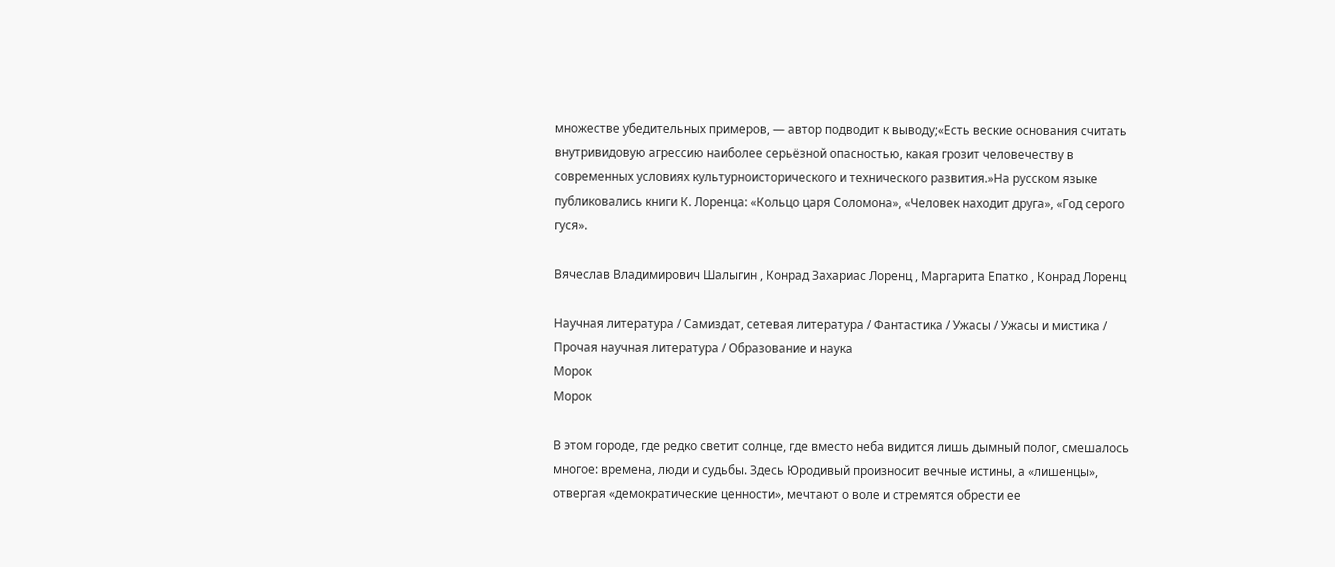множестве убедительных примеров, — автор подводит к выводу;«Есть веские основания считать внутривидовую агрессию наиболее серьёзной опасностью, какая грозит человечеству в современных условиях культурноисторического и технического развития.»На русском языке публиковались книги К. Лоренца: «Кольцо царя Соломона», «Человек находит друга», «Год серого гуся».

Вячеслав Владимирович Шалыгин , Конрад Захариас Лоренц , Маргарита Епатко , Конрад Лоренц

Научная литература / Самиздат, сетевая литература / Фантастика / Ужасы / Ужасы и мистика / Прочая научная литература / Образование и наука
Морок
Морок

В этом городе, где редко светит солнце, где вместо неба видится лишь дымный полог, смешалось многое: времена, люди и судьбы. Здесь Юродивый произносит вечные истины, а «лишенцы», отвергая «демократические ценности», мечтают о воле и стремятся обрести ее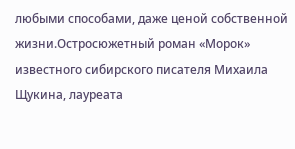любыми способами, даже ценой собственной жизни.Остросюжетный роман «Морок» известного сибирского писателя Михаила Щукина, лауреата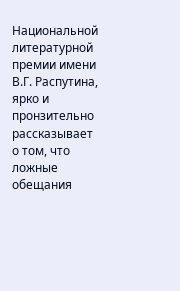Национальной литературной премии имени В.Г. Распутина, ярко и пронзительно рассказывает о том, что ложные обещания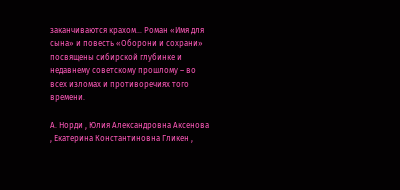заканчиваются крахом… Роман «Имя для сына» и повесть «Оборони и сохрани» посвящены сибирской глубинке и недавнему советскому прошлому – во всех изломах и противоречиях того времени.

А. Норди , Юлия Александровна Аксенова , Екатерина Константиновна Гликен ,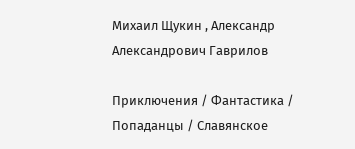Михаил Щукин , Александр Александрович Гаврилов

Приключения / Фантастика / Попаданцы / Славянское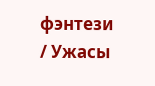фэнтези / Ужасы